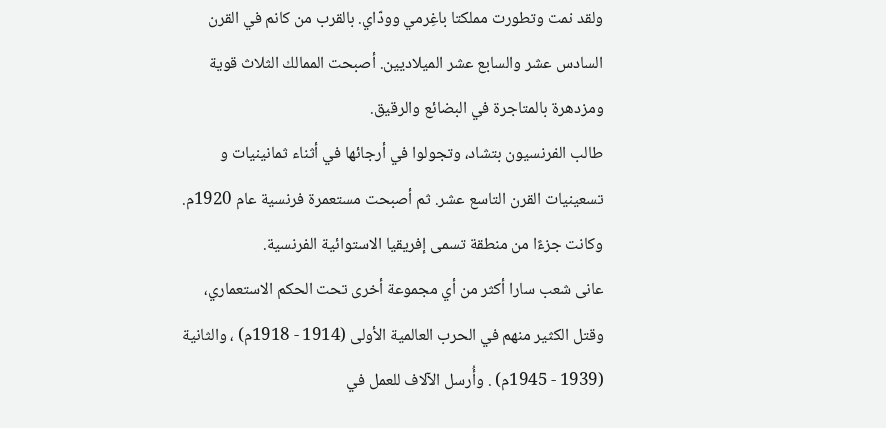ولقد نمت وتطورت مملكتا باغِرمي وودّاي. بالقرب من كانم في القرن السادس عشر والسابع عشر الميلاديين. أصبحت الممالك الثلاث قوية ومزدهرة بالمتاجرة في البضائع والرقيق.
طالب الفرنسيون بتشاد، وتجولوا في أرجائها في أثناء ثمانينيات و تسعينيات القرن التاسع عشر. ثم أصبحت مستعمرة فرنسية عام 1920م. وكانت جزءًا من منطقة تسمى إفريقيا الاستوائية الفرنسية.
عانى شعب سارا أكثر من أي مجموعة أخرى تحت الحكم الاستعماري، وقتل الكثير منهم في الحرب العالمية الأولى (1914 - 1918م) ، والثانية (1939 - 1945م) . وأُرسل الآلاف للعمل في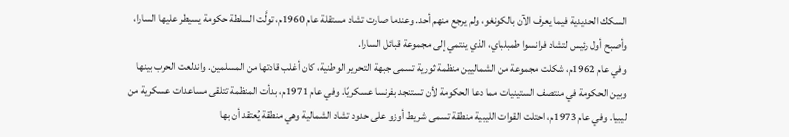السكك الحديدية فيما يعرف الآن بالكونغو، ولم يرجع منهم أحد. وعندما صارت تشاد مستقلة عام 1960م، تولَّت السلطة حكومة يسيطر عليها السارا، وأصبح أول رئيس لتشاد فرانسوا طمبلباي، الذي ينتمي إلى مجموعة قبائل السارا.
وفي عام 1962م، شكلت مجموعة من الشماليين منظمة ثورية تسمى جبهة التحرير الوطنية، كان أغلب قادتها من المسلمين. واندلعت الحرب بينها وبين الحكومة في منتصف الستينيات مما دعا الحكومة لأن تستنجد بفرنسا عسكريًا. وفي عام 1971م، بدأت المنظمة تتلقى مساعدات عسكرية من ليبيا. وفي عام 1973م، احتلت القوات الليبية منطقة تسمى شريط أوزو على حدود تشاد الشمالية وهي منطقة يُعتقد أن بها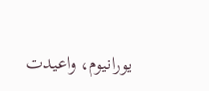يورانيوم، واعيدت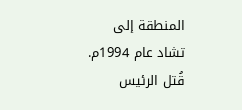المنطقة إلى تشاد عام 1994م.
قُتل الرئيس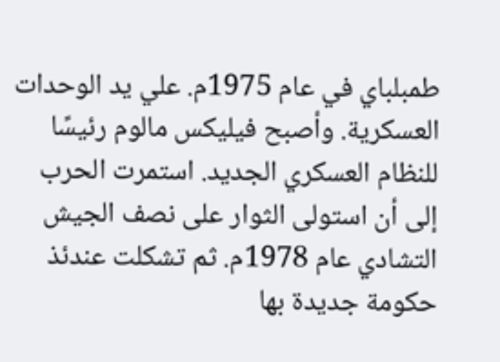طمبلباي في عام 1975م. علي يد الوحدات العسكرية. وأصبح فيليكس مالوم رئيسًا للنظام العسكري الجديد. استمرت الحرب إلى أن استولى الثوار على نصف الجيش التشادي عام 1978م. ثم تشكلت عندئذ حكومة جديدة بها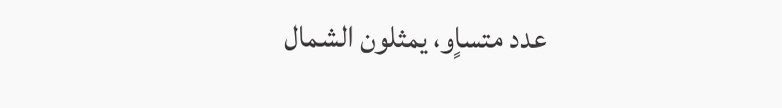عدد متساٍو، يمثلون الشمال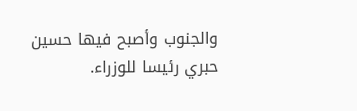والجنوب وأصبح فيها حسين حبري رئيسا للوزراء.